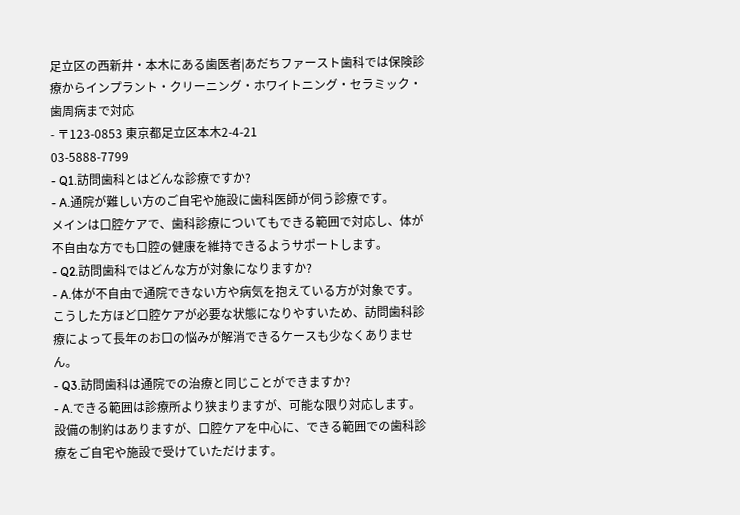足立区の西新井・本木にある歯医者|あだちファースト歯科では保険診療からインプラント・クリーニング・ホワイトニング・セラミック・歯周病まで対応
- 〒123-0853 東京都足立区本木2-4-21
03-5888-7799
- Q1.訪問歯科とはどんな診療ですか?
- A.通院が難しい方のご自宅や施設に歯科医師が伺う診療です。
メインは口腔ケアで、歯科診療についてもできる範囲で対応し、体が不自由な方でも口腔の健康を維持できるようサポートします。
- Q2.訪問歯科ではどんな方が対象になりますか?
- A.体が不自由で通院できない方や病気を抱えている方が対象です。
こうした方ほど口腔ケアが必要な状態になりやすいため、訪問歯科診療によって長年のお口の悩みが解消できるケースも少なくありません。
- Q3.訪問歯科は通院での治療と同じことができますか?
- A.できる範囲は診療所より狭まりますが、可能な限り対応します。
設備の制約はありますが、口腔ケアを中心に、できる範囲での歯科診療をご自宅や施設で受けていただけます。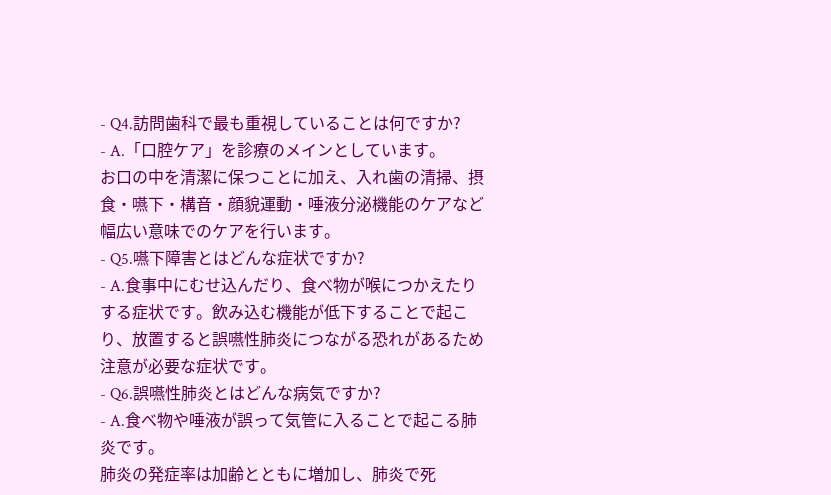- Q4.訪問歯科で最も重視していることは何ですか?
- A.「口腔ケア」を診療のメインとしています。
お口の中を清潔に保つことに加え、入れ歯の清掃、摂食・嚥下・構音・顔貌運動・唾液分泌機能のケアなど幅広い意味でのケアを行います。
- Q5.嚥下障害とはどんな症状ですか?
- A.食事中にむせ込んだり、食べ物が喉につかえたりする症状です。飲み込む機能が低下することで起こり、放置すると誤嚥性肺炎につながる恐れがあるため注意が必要な症状です。
- Q6.誤嚥性肺炎とはどんな病気ですか?
- A.食べ物や唾液が誤って気管に入ることで起こる肺炎です。
肺炎の発症率は加齢とともに増加し、肺炎で死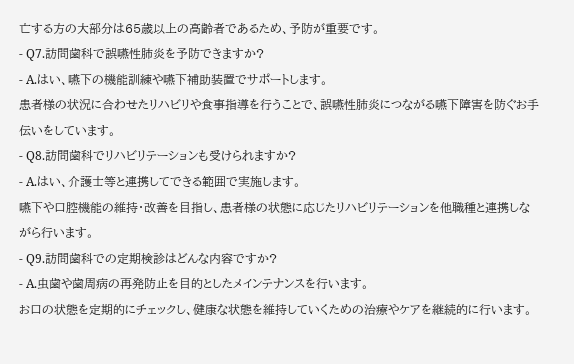亡する方の大部分は65歳以上の高齢者であるため、予防が重要です。
- Q7.訪問歯科で誤嚥性肺炎を予防できますか?
- A.はい、嚥下の機能訓練や嚥下補助装置でサポートします。
患者様の状況に合わせたリハビリや食事指導を行うことで、誤嚥性肺炎につながる嚥下障害を防ぐお手伝いをしています。
- Q8.訪問歯科でリハビリテーションも受けられますか?
- A.はい、介護士等と連携してできる範囲で実施します。
嚥下や口腔機能の維持・改善を目指し、患者様の状態に応じたリハビリテーションを他職種と連携しながら行います。
- Q9.訪問歯科での定期検診はどんな内容ですか?
- A.虫歯や歯周病の再発防止を目的としたメインテナンスを行います。
お口の状態を定期的にチェックし、健康な状態を維持していくための治療やケアを継続的に行います。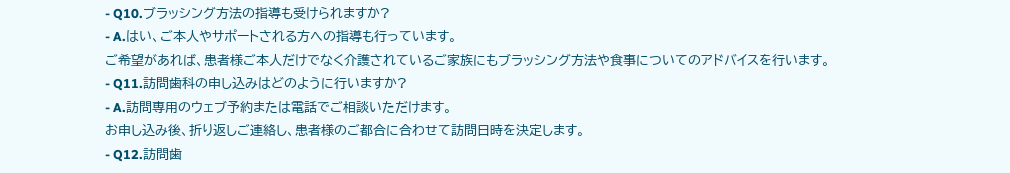- Q10.ブラッシング方法の指導も受けられますか?
- A.はい、ご本人やサポートされる方への指導も行っています。
ご希望があれば、患者様ご本人だけでなく介護されているご家族にもブラッシング方法や食事についてのアドバイスを行います。
- Q11.訪問歯科の申し込みはどのように行いますか?
- A.訪問専用のウェブ予約または電話でご相談いただけます。
お申し込み後、折り返しご連絡し、患者様のご都合に合わせて訪問日時を決定します。
- Q12.訪問歯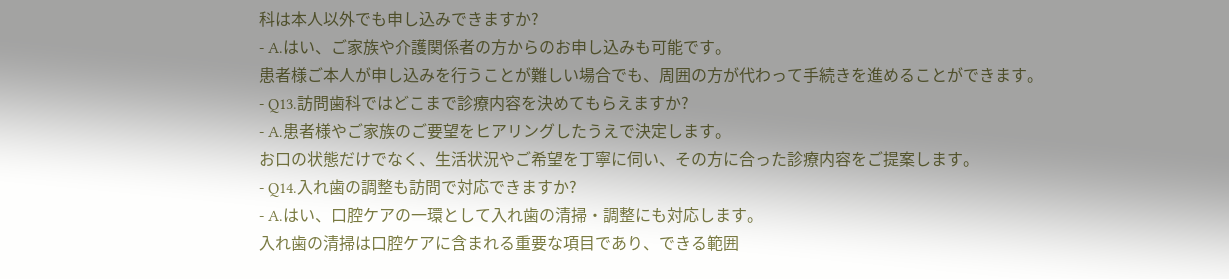科は本人以外でも申し込みできますか?
- A.はい、ご家族や介護関係者の方からのお申し込みも可能です。
患者様ご本人が申し込みを行うことが難しい場合でも、周囲の方が代わって手続きを進めることができます。
- Q13.訪問歯科ではどこまで診療内容を決めてもらえますか?
- A.患者様やご家族のご要望をヒアリングしたうえで決定します。
お口の状態だけでなく、生活状況やご希望を丁寧に伺い、その方に合った診療内容をご提案します。
- Q14.入れ歯の調整も訪問で対応できますか?
- A.はい、口腔ケアの一環として入れ歯の清掃・調整にも対応します。
入れ歯の清掃は口腔ケアに含まれる重要な項目であり、できる範囲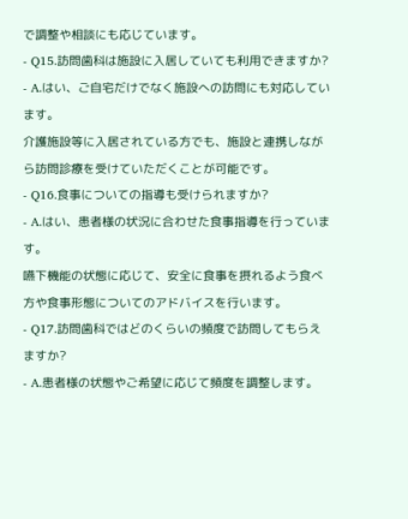で調整や相談にも応じています。
- Q15.訪問歯科は施設に入居していても利用できますか?
- A.はい、ご自宅だけでなく施設への訪問にも対応しています。
介護施設等に入居されている方でも、施設と連携しながら訪問診療を受けていただくことが可能です。
- Q16.食事についての指導も受けられますか?
- A.はい、患者様の状況に合わせた食事指導を行っています。
嚥下機能の状態に応じて、安全に食事を摂れるよう食べ方や食事形態についてのアドバイスを行います。
- Q17.訪問歯科ではどのくらいの頻度で訪問してもらえますか?
- A.患者様の状態やご希望に応じて頻度を調整します。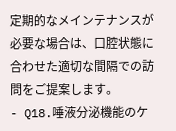定期的なメインテナンスが必要な場合は、口腔状態に合わせた適切な間隔での訪問をご提案します。
- Q18.唾液分泌機能のケ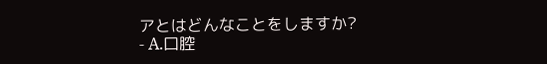アとはどんなことをしますか?
- A.口腔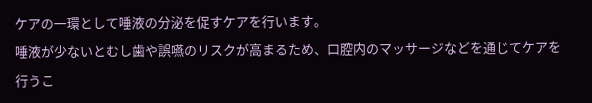ケアの一環として唾液の分泌を促すケアを行います。
唾液が少ないとむし歯や誤嚥のリスクが高まるため、口腔内のマッサージなどを通じてケアを行うこ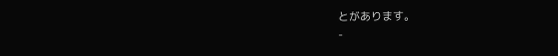とがあります。
-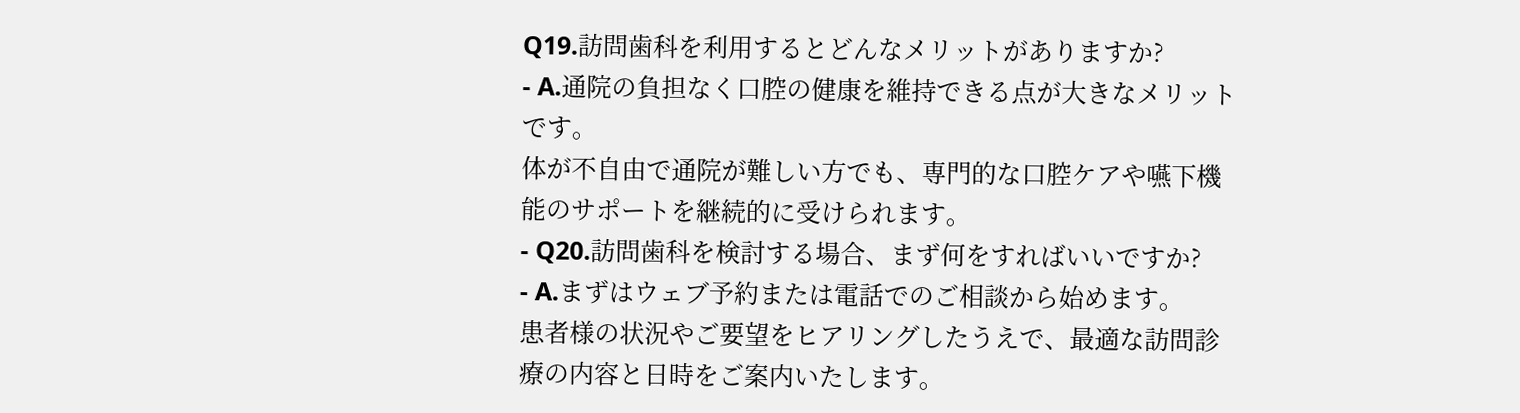Q19.訪問歯科を利用するとどんなメリットがありますか?
- A.通院の負担なく口腔の健康を維持できる点が大きなメリットです。
体が不自由で通院が難しい方でも、専門的な口腔ケアや嚥下機能のサポートを継続的に受けられます。
- Q20.訪問歯科を検討する場合、まず何をすればいいですか?
- A.まずはウェブ予約または電話でのご相談から始めます。
患者様の状況やご要望をヒアリングしたうえで、最適な訪問診療の内容と日時をご案内いたします。